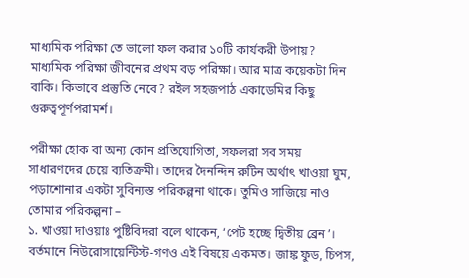মাধ্যমিক পরিক্ষা তে ভালো ফল করার ১০টি কার্যকরী উপায়?
মাধ্যমিক পরিক্ষা জীবনের প্রথম বড় পরিক্ষা। আর মাত্র কয়েকটা দিন বাকি। কিভাবে প্রস্তুতি নেবে? রইল সহজপাঠ একাডেমির কিছু গুরুত্বপূর্ণপরামর্শ।

পরীক্ষা হোক বা অন্য কোন প্রতিযোগিতা, সফলরা সব সময় সাধারণদের চেয়ে ব্যতিক্রমী। তাদের দৈনন্দিন রুটিন অর্থাৎ খাওয়া ঘুম, পড়াশোনার একটা সুবিন্যস্ত পরিকল্পনা থাকে। তুমিও সাজিয়ে নাও তোমার পরিকল্পনা –
১. খাওয়া দাওয়াঃ পুষ্টিবিদরা বলে থাকেন, ‘পেট হচ্ছে দ্বিতীয় ব্রেন’। বর্তমানে নিউরোসায়েন্টিস্ট-গণও এই বিষয়ে একমত। জাঙ্ক ফুড, চিপস,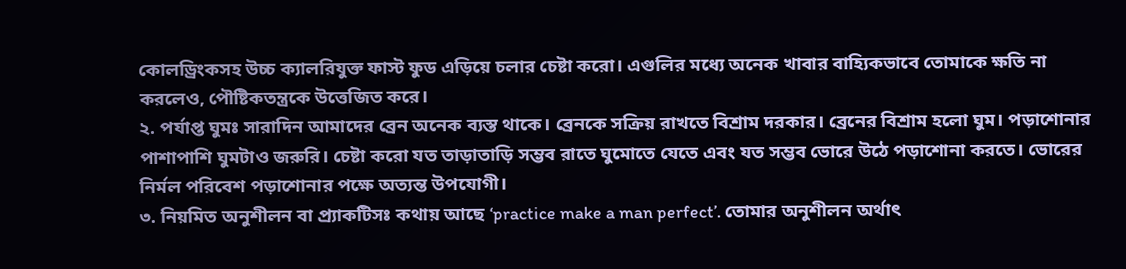কোলড্রিংকসহ উচ্চ ক্যালরিযুক্ত ফাস্ট ফুড এড়িয়ে চলার চেষ্টা করো। এগুলির মধ্যে অনেক খাবার বাহ্যিকভাবে তোমাকে ক্ষতি না করলেও, পৌষ্টিকতন্ত্রকে উত্তেজিত করে।
২. পর্যাপ্ত ঘুমঃ সারাদিন আমাদের ব্রেন অনেক ব্যস্ত থাকে। ব্রেনকে সক্রিয় রাখতে বিশ্রাম দরকার। ব্রেনের বিশ্রাম হলো ঘুম। পড়াশোনার পাশাপাশি ঘুমটাও জরুরি। চেষ্টা করো যত তাড়াতাড়ি সম্ভব রাতে ঘুমোতে যেতে এবং যত সম্ভব ভোরে উঠে পড়াশোনা করতে। ভোরের নির্মল পরিবেশ পড়াশোনার পক্ষে অত্যন্ত উপযোগী।
৩. নিয়মিত অনুশীলন বা প্র্যাকটিসঃ কথায় আছে ‘practice make a man perfect’. তোমার অনুশীলন অর্থাৎ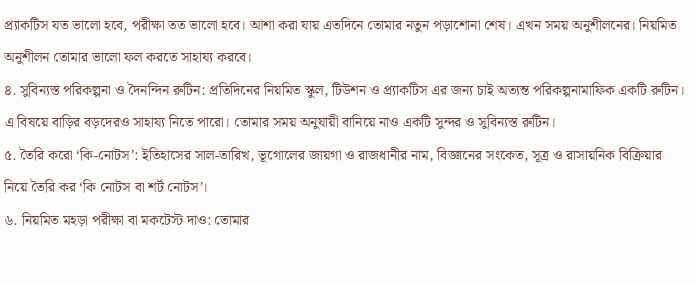প্র্যাকটিস যত ভালো হবে, পরীক্ষা তত ভালো হবে। আশা করা যায় এতদিনে তোমার নতুন পড়াশোনা শেষ। এখন সময় অনুশীলনের। নিয়মিত অনুশীলন তোমার ভালো ফল করতে সাহায্য করবে।
৪. সুবিন্যস্ত পরিকল্পনা ও দৈনন্দিন রুটিন: প্রতিদিনের নিয়মিত স্কুল, টিউশন ও প্র্যাকটিস এর জন্য চাই অত্যন্ত পরিকল্পনামাফিক একটি রুটিন। এ বিষয়ে বাড়ির বড়দেরও সাহায্য নিতে পারো। তোমার সময় অনুযায়ী বানিয়ে নাও একটি সুন্দর ও সুবিন্যস্ত রুটিন।
৫. তৈরি করো ‘কি-নোটস’: ইতিহাসের সাল-তারিখ, ভূগোলের জায়গা ও রাজধানীর নাম, বিজ্ঞানের সংকেত, সূত্র ও রাসায়নিক বিক্রিয়ার নিয়ে তৈরি কর ‘কি নোটস বা শর্ট নোটস’।
৬. নিয়মিত মহড়া পরীক্ষা বা মকটেস্ট দাও: তোমার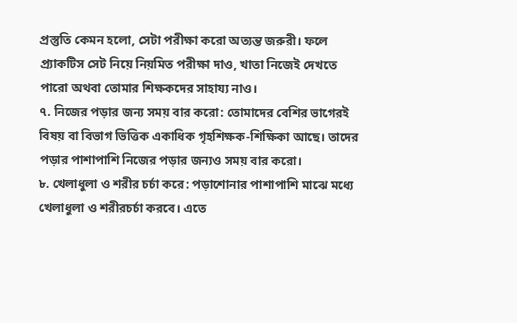প্রস্তুতি কেমন হলো, সেটা পরীক্ষা করো অত্যন্ত জরুরী। ফলে প্র্যাকটিস সেট নিয়ে নিয়মিত পরীক্ষা দাও, খাতা নিজেই দেখতে পারো অথবা তোমার শিক্ষকদের সাহায্য নাও।
৭. নিজের পড়ার জন্য সময় বার করো: তোমাদের বেশির ভাগেরই বিষয় বা বিভাগ ভিত্তিক একাধিক গৃহশিক্ষক-শিক্ষিকা আছে। তাদের পড়ার পাশাপাশি নিজের পড়ার জন্যও সময় বার করো।
৮. খেলাধুলা ও শরীর চর্চা করে: পড়াশোনার পাশাপাশি মাঝে মধ্যে খেলাধুলা ও শরীরচর্চা করবে। এতে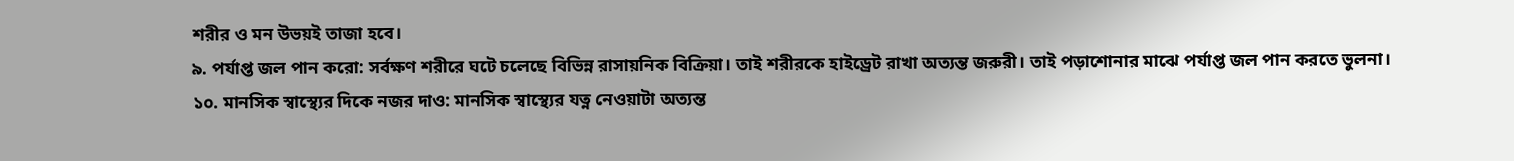শরীর ও মন উভয়ই তাজা হবে।
৯. পর্যাপ্ত জল পান করো: সর্বক্ষণ শরীরে ঘটে চলেছে বিভিন্ন রাসায়নিক বিক্রিয়া। তাই শরীরকে হাইড্রেট রাখা অত্যন্ত জরুরী। তাই পড়াশোনার মাঝে পর্যাপ্ত জল পান করতে ভুলনা।
১০. মানসিক স্বাস্থ্যের দিকে নজর দাও: মানসিক স্বাস্থ্যের যত্ন নেওয়াটা অত্যন্ত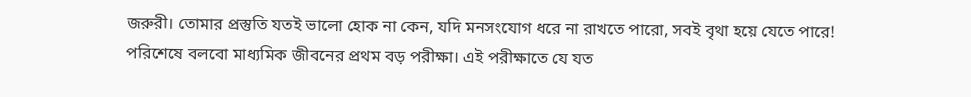জরুরী। তোমার প্রস্তুতি যতই ভালো হোক না কেন, যদি মনসংযোগ ধরে না রাখতে পারো, সবই বৃথা হয়ে যেতে পারে!
পরিশেষে বলবো মাধ্যমিক জীবনের প্রথম বড় পরীক্ষা। এই পরীক্ষাতে যে যত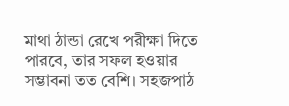মাথা ঠান্ডা রেখে পরীক্ষা দিতে পারবে, তার সফল হওয়ার সম্ভাবনা তত বেশি। সহজপাঠ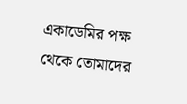একাডেমির পক্ষ থেকে তোমাদের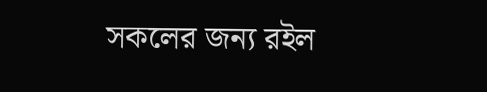সকলের জন্য রইল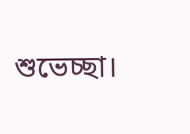শুভেচ্ছা।